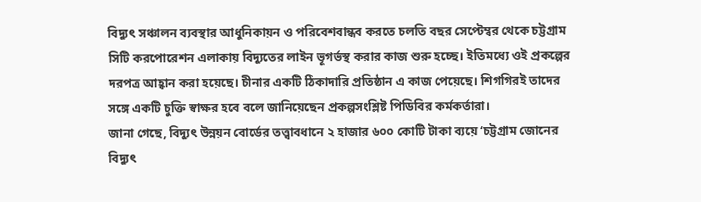বিদ্যুৎ সঞ্চালন ব্যবস্থার আধুনিকায়ন ও পরিবেশবান্ধব করতে চলতি বছর সেপ্টেম্বর থেকে চট্টগ্রাম সিটি করপোরেশন এলাকায় বিদ্যুতের লাইন ভূগর্ভস্থ করার কাজ শুরু হচ্ছে। ইতিমধ্যে ওই প্রকল্পের দরপত্র আহ্বান করা হয়েছে। চীনার একটি ঠিকাদারি প্রতিষ্ঠান এ কাজ পেয়েছে। শিগগিরই তাদের সঙ্গে একটি চুক্তি স্বাক্ষর হবে বলে জানিয়েছেন প্রকল্পসংশ্লিষ্ট পিডিবির কর্মকর্তারা।
জানা গেছে, বিদ্যুৎ উন্নয়ন বোর্ডের তত্ত্বাবধানে ২ হাজার ৬০০ কোটি টাকা ব্যয়ে ‘চট্টগ্রাম জোনের বিদ্যুৎ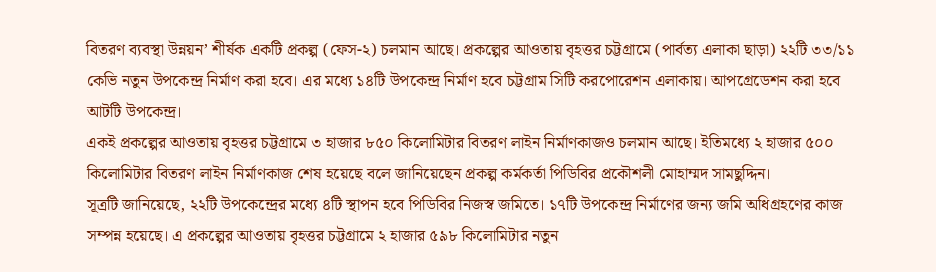বিতরণ ব্যবস্থা উন্নয়ন’ শীর্ষক একটি প্রকল্প (ফেস-২) চলমান আছে। প্রকল্পের আওতায় বৃহত্তর চট্টগ্রামে (পার্বত্য এলাকা ছাড়া) ২২টি ৩৩/১১ কেভি নতুন উপকেন্দ্র নির্মাণ করা হবে। এর মধ্যে ১৪টি উপকেন্দ্র নির্মাণ হবে চট্টগ্রাম সিটি করপোরেশন এলাকায়। আপগ্রেডেশন করা হবে আটটি উপকেন্দ্র।
একই প্রকল্পের আওতায় বৃহত্তর চট্টগ্রামে ৩ হাজার ৮৫০ কিলোমিটার বিতরণ লাইন নির্মাণকাজও চলমান আছে। ইতিমধ্যে ২ হাজার ৫০০ কিলোমিটার বিতরণ লাইন নির্মাণকাজ শেষ হয়েছে বলে জানিয়েছেন প্রকল্প কর্মকর্তা পিডিবির প্রকৌশলী মোহাম্মদ সামছুদ্দিন।
সূত্রটি জানিয়েছে, ২২টি উপকেন্দ্রের মধ্যে ৪টি স্থাপন হবে পিডিবির নিজস্ব জমিতে। ১৭টি উপকেন্দ্র নির্মাণের জন্য জমি অধিগ্রহণের কাজ সম্পন্ন হয়েছে। এ প্রকল্পের আওতায় বৃহত্তর চট্টগ্রামে ২ হাজার ৫৯৮ কিলোমিটার নতুন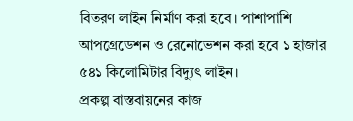বিতরণ লাইন নির্মাণ করা হবে। পাশাপাশি আপগ্রেডেশন ও রেনোভেশন করা হবে ১ হাজার ৫৪১ কিলোমিটার বিদ্যুৎ লাইন।
প্রকল্প বাস্তবায়নের কাজ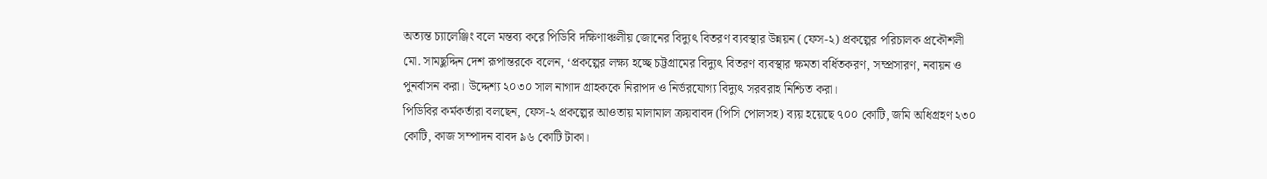অত্যন্ত চ্যালেঞ্জিং বলে মন্তব্য করে পিডিবি দক্ষিণাঞ্চলীয় জোনের বিদ্যুৎ বিতরণ ব্যবস্থার উন্নয়ন (ফেস-২) প্রকল্পের পরিচালক প্রকৌশলী মো. সামছুদ্দিন দেশ রূপান্তরকে বলেন, ‘প্রকল্পের লক্ষ্য হচ্ছে চট্টগ্রামের বিদ্যুৎ বিতরণ ব্যবস্থার ক্ষমতা বর্ধিতকরণ, সম্প্রসারণ, নবায়ন ও পুনর্বাসন করা। উদ্দেশ্য ২০৩০ সাল নাগাদ গ্রাহককে নিরাপদ ও নির্ভরযোগ্য বিদ্যুৎ সরবরাহ নিশ্চিত করা।
পিডিবির কর্মকর্তারা বলছেন, ফেস-২ প্রকল্পের আওতায় মালামাল ক্রয়বাবদ (পিসি পোলসহ) ব্যয় হয়েছে ৭০০ কোটি, জমি অধিগ্রহণ ২৩০ কোটি, কাজ সম্পাদন বাবদ ৯৬ কোটি টাকা।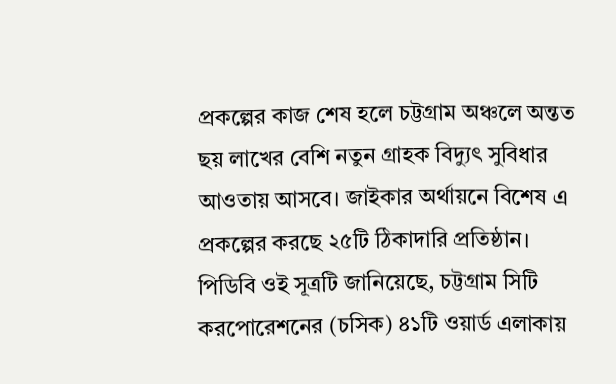প্রকল্পের কাজ শেষ হলে চট্টগ্রাম অঞ্চলে অন্তত ছয় লাখের বেশি নতুন গ্রাহক বিদ্যুৎ সুবিধার আওতায় আসবে। জাইকার অর্থায়নে বিশেষ এ প্রকল্পের করছে ২৫টি ঠিকাদারি প্রতিষ্ঠান।
পিডিবি ওই সূত্রটি জানিয়েছে, চট্টগ্রাম সিটি করপোরেশনের (চসিক) ৪১টি ওয়ার্ড এলাকায়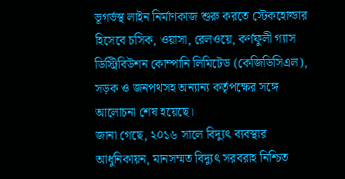ভূগর্ভস্থ লাইন নির্মাণকাজ শুরু করতে স্টেকহোল্ডার হিসেবে চসিক, ওয়াসা, রেলওয়ে, কর্ণফুলী গ্যাস ডিস্ট্রিবিউশন কোম্পানি লিমিটেড (কেজিডিসিএল), সড়ক ও জনপথসহ অন্যান্য কর্তৃপক্ষের সঙ্গে আলোচনা শেষ হয়েছে।
জানা গেছে, ২০১৬ সালে বিদ্যুৎ ব্যবস্থার আধুনিকায়ন, মানসম্মত বিদ্যুৎ সরবরাহ নিশ্চিত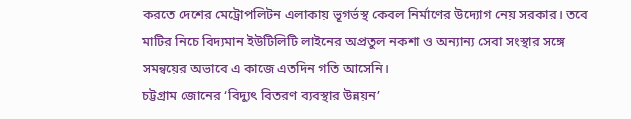করতে দেশের মেট্রোপলিটন এলাকায় ভূগর্ভস্থ কেবল নির্মাণের উদ্যোগ নেয় সরকার। তবে মাটির নিচে বিদ্যমান ইউটিলিটি লাইনের অপ্রতুল নকশা ও অন্যান্য সেবা সংস্থার সঙ্গে সমন্বয়ের অভাবে এ কাজে এতদিন গতি আসেনি।
চট্টগ্রাম জোনের ‘বিদ্যুৎ বিতরণ ব্যবস্থার উন্নয়ন’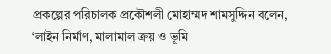প্রকল্পের পরিচালক প্রকৌশলী মোহাম্মদ শামসুদ্দিন বলেন, ‘লাইন নির্মাণ, মালামাল ক্রয় ও ভূমি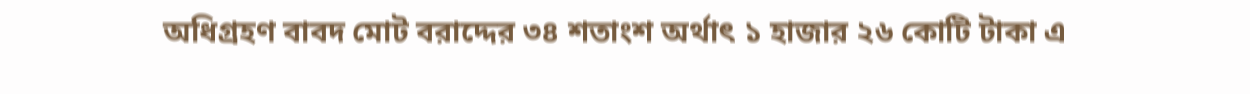অধিগ্রহণ বাবদ মোট বরাদ্দের ৩৪ শতাংশ অর্থাৎ ১ হাজার ২৬ কোটি টাকা এ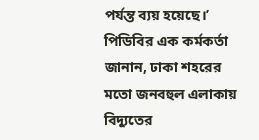পর্যন্ত ব্যয় হয়েছে।’
পিডিবির এক কর্মকর্তা জানান, ঢাকা শহরের মতো জনবহুল এলাকায় বিদ্যুতের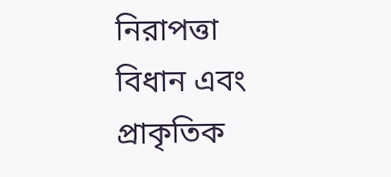নিরাপত্তা বিধান এবং প্রাকৃতিক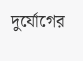দুর্যোগের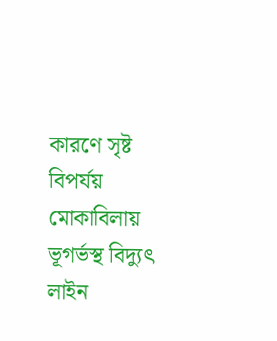কারণে সৃষ্ট বিপর্যয় মোকাবিলায় ভূগর্ভস্থ বিদ্যুৎ লাইন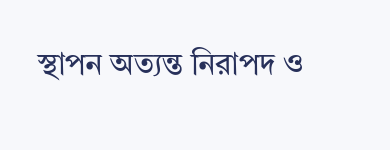স্থাপন অত্যন্ত নিরাপদ ও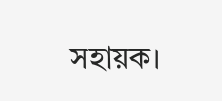সহায়ক।